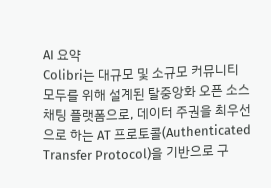AI 요약
Colibri는 대규모 및 소규모 커뮤니티 모두를 위해 설계된 탈중앙화 오픈 소스 채팅 플랫폼으로, 데이터 주권을 최우선으로 하는 AT 프로토콜(Authenticated Transfer Protocol)을 기반으로 구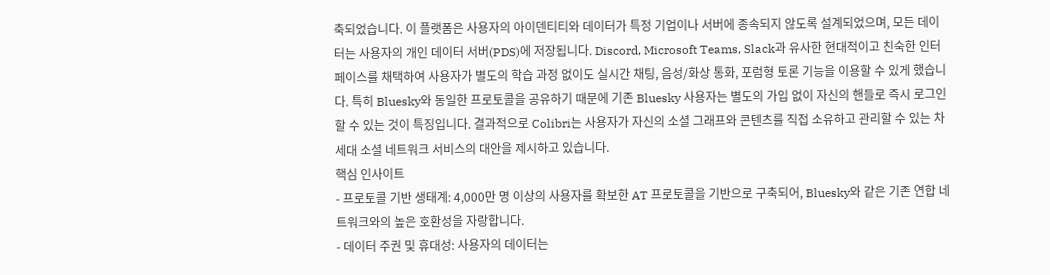축되었습니다. 이 플랫폼은 사용자의 아이덴티티와 데이터가 특정 기업이나 서버에 종속되지 않도록 설계되었으며, 모든 데이터는 사용자의 개인 데이터 서버(PDS)에 저장됩니다. Discord, Microsoft Teams, Slack과 유사한 현대적이고 친숙한 인터페이스를 채택하여 사용자가 별도의 학습 과정 없이도 실시간 채팅, 음성/화상 통화, 포럼형 토론 기능을 이용할 수 있게 했습니다. 특히 Bluesky와 동일한 프로토콜을 공유하기 때문에 기존 Bluesky 사용자는 별도의 가입 없이 자신의 핸들로 즉시 로그인할 수 있는 것이 특징입니다. 결과적으로 Colibri는 사용자가 자신의 소셜 그래프와 콘텐츠를 직접 소유하고 관리할 수 있는 차세대 소셜 네트워크 서비스의 대안을 제시하고 있습니다.
핵심 인사이트
- 프로토콜 기반 생태계: 4,000만 명 이상의 사용자를 확보한 AT 프로토콜을 기반으로 구축되어, Bluesky와 같은 기존 연합 네트워크와의 높은 호환성을 자랑합니다.
- 데이터 주권 및 휴대성: 사용자의 데이터는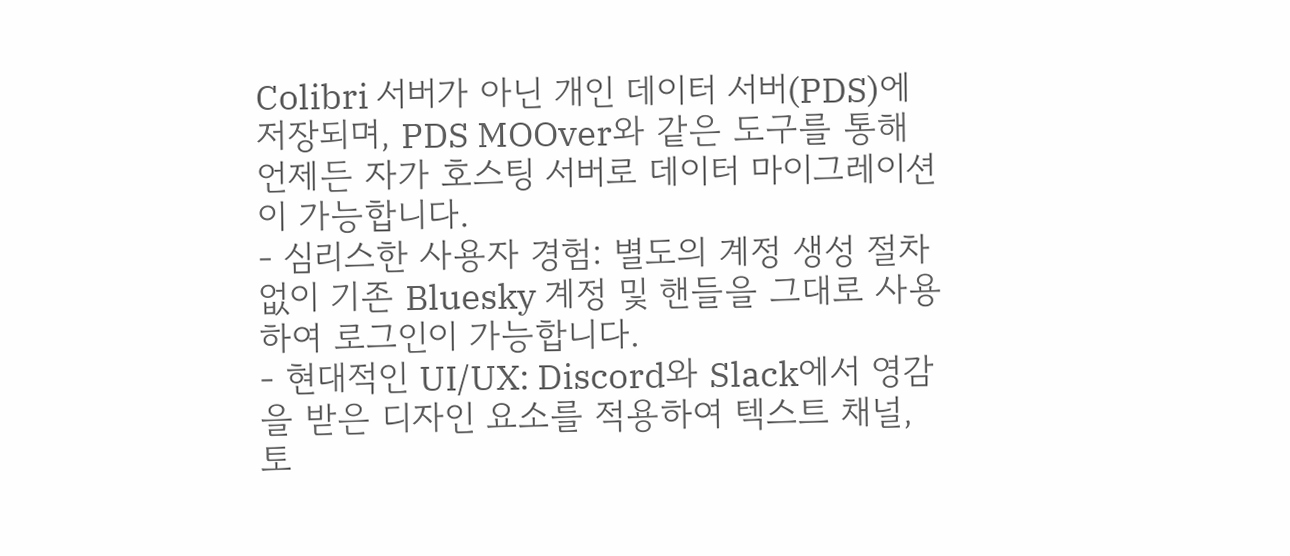Colibri 서버가 아닌 개인 데이터 서버(PDS)에 저장되며, PDS MOOver와 같은 도구를 통해 언제든 자가 호스팅 서버로 데이터 마이그레이션이 가능합니다.
- 심리스한 사용자 경험: 별도의 계정 생성 절차 없이 기존 Bluesky 계정 및 핸들을 그대로 사용하여 로그인이 가능합니다.
- 현대적인 UI/UX: Discord와 Slack에서 영감을 받은 디자인 요소를 적용하여 텍스트 채널, 토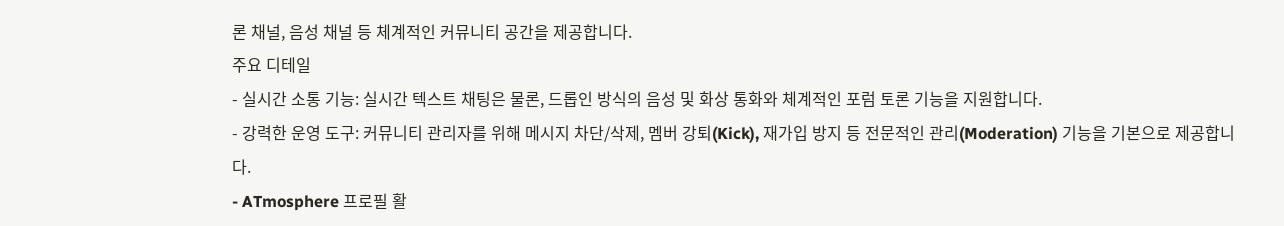론 채널, 음성 채널 등 체계적인 커뮤니티 공간을 제공합니다.
주요 디테일
- 실시간 소통 기능: 실시간 텍스트 채팅은 물론, 드롭인 방식의 음성 및 화상 통화와 체계적인 포럼 토론 기능을 지원합니다.
- 강력한 운영 도구: 커뮤니티 관리자를 위해 메시지 차단/삭제, 멤버 강퇴(Kick), 재가입 방지 등 전문적인 관리(Moderation) 기능을 기본으로 제공합니다.
- ATmosphere 프로필 활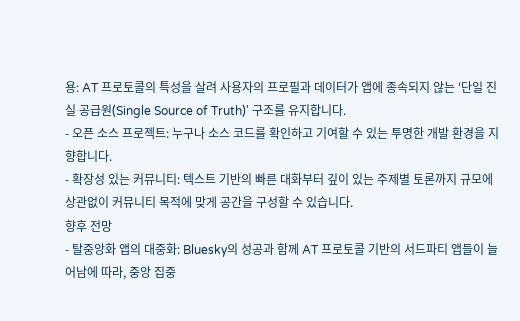용: AT 프로토콜의 특성을 살려 사용자의 프로필과 데이터가 앱에 종속되지 않는 '단일 진실 공급원(Single Source of Truth)' 구조를 유지합니다.
- 오픈 소스 프로젝트: 누구나 소스 코드를 확인하고 기여할 수 있는 투명한 개발 환경을 지향합니다.
- 확장성 있는 커뮤니티: 텍스트 기반의 빠른 대화부터 깊이 있는 주제별 토론까지 규모에 상관없이 커뮤니티 목적에 맞게 공간을 구성할 수 있습니다.
향후 전망
- 탈중앙화 앱의 대중화: Bluesky의 성공과 함께 AT 프로토콜 기반의 서드파티 앱들이 늘어남에 따라, 중앙 집중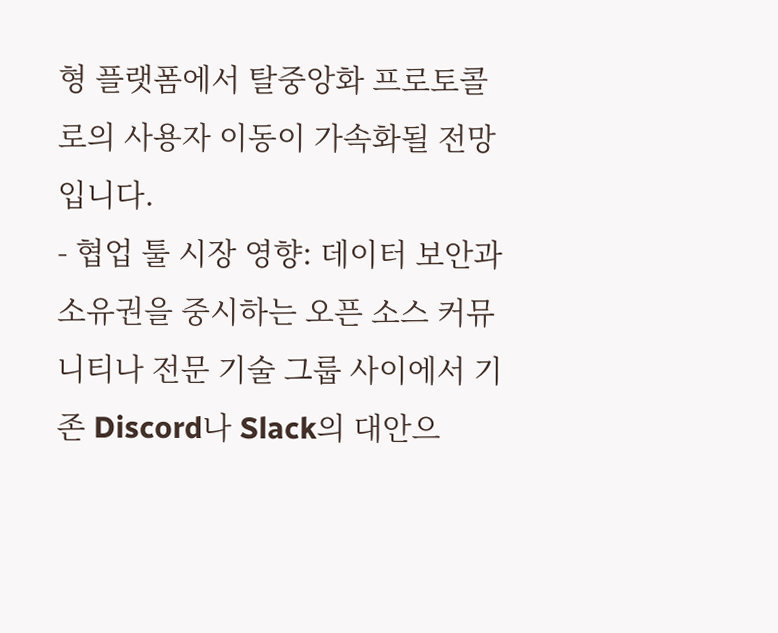형 플랫폼에서 탈중앙화 프로토콜로의 사용자 이동이 가속화될 전망입니다.
- 협업 툴 시장 영향: 데이터 보안과 소유권을 중시하는 오픈 소스 커뮤니티나 전문 기술 그룹 사이에서 기존 Discord나 Slack의 대안으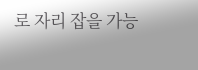로 자리 잡을 가능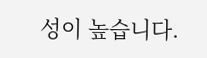성이 높습니다.